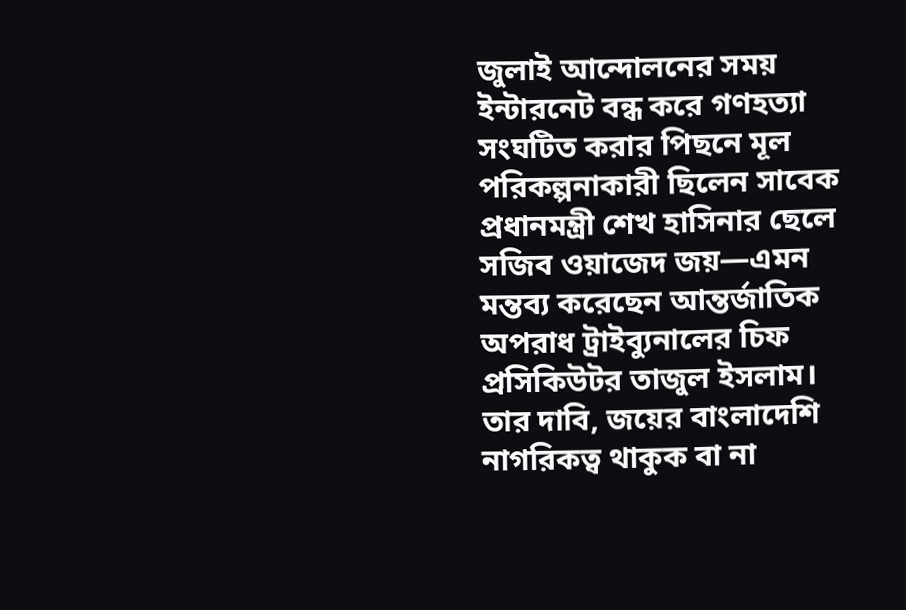জুলাই আন্দোলনের সময় ইন্টারনেট বন্ধ করে গণহত্যা সংঘটিত করার পিছনে মূল পরিকল্পনাকারী ছিলেন সাবেক প্রধানমন্ত্রী শেখ হাসিনার ছেলে সজিব ওয়াজেদ জয়—এমন মন্তব্য করেছেন আন্তর্জাতিক অপরাধ ট্রাইব্যুনালের চিফ প্রসিকিউটর তাজুল ইসলাম। তার দাবি, জয়ের বাংলাদেশি নাগরিকত্ব থাকুক বা না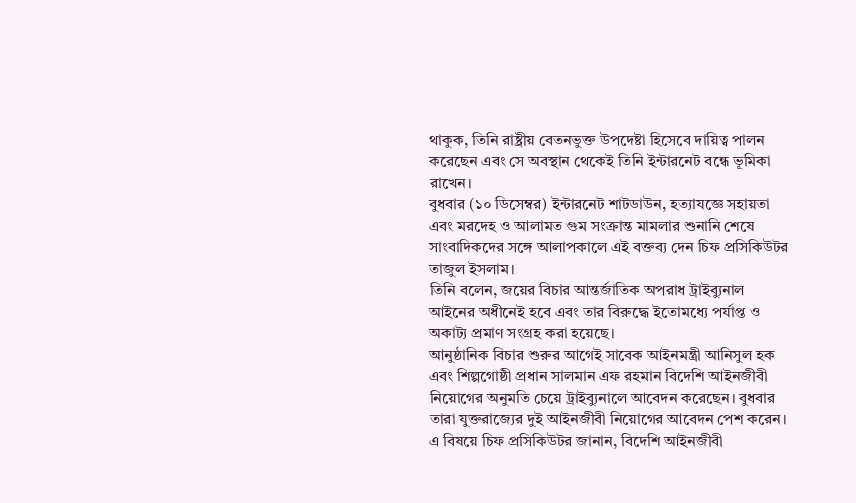থাকুক, তিনি রাষ্ট্রীয় বেতনভুক্ত উপদেষ্টা হিসেবে দায়িত্ব পালন করেছেন এবং সে অবস্থান থেকেই তিনি ইন্টারনেট বন্ধে ভূমিকা রাখেন।
বুধবার (১০ ডিসেম্বর) ইন্টারনেট শাটডাউন, হত্যাযজ্ঞে সহায়তা এবং মরদেহ ও আলামত গুম সংক্রান্ত মামলার শুনানি শেষে সাংবাদিকদের সঙ্গে আলাপকালে এই বক্তব্য দেন চিফ প্রসিকিউটর তাজুল ইসলাম।
তিনি বলেন, জয়ের বিচার আন্তর্জাতিক অপরাধ ট্রাইব্যুনাল আইনের অধীনেই হবে এবং তার বিরুদ্ধে ইতোমধ্যে পর্যাপ্ত ও অকাট্য প্রমাণ সংগ্রহ করা হয়েছে।
আনুষ্ঠানিক বিচার শুরুর আগেই সাবেক আইনমন্ত্রী আনিসুল হক এবং শিল্পগোষ্ঠী প্রধান সালমান এফ রহমান বিদেশি আইনজীবী নিয়োগের অনুমতি চেয়ে ট্রাইব্যুনালে আবেদন করেছেন। বুধবার তারা যুক্তরাজ্যের দুই আইনজীবী নিয়োগের আবেদন পেশ করেন। এ বিষয়ে চিফ প্রসিকিউটর জানান, বিদেশি আইনজীবী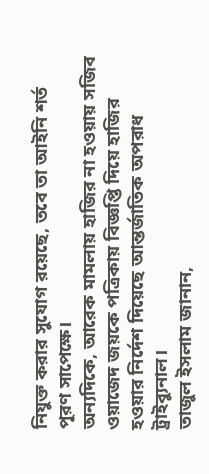নিযুক্ত করার সুযোগ রয়েছে, তবে তা আইনি শর্ত পূরণ সাপেক্ষে।
অন্যদিকে, আরেক মামলায় হাজির না হওয়ায় সজিব ওয়াজেদ জয়কে পত্রিকায় বিজ্ঞপ্তি দিয়ে হাজির হওয়ার নির্দেশ দিয়েছে আন্তর্জাতিক অপরাধ ট্রাইব্যুনাল।
তাজুল ইসলাম জানান,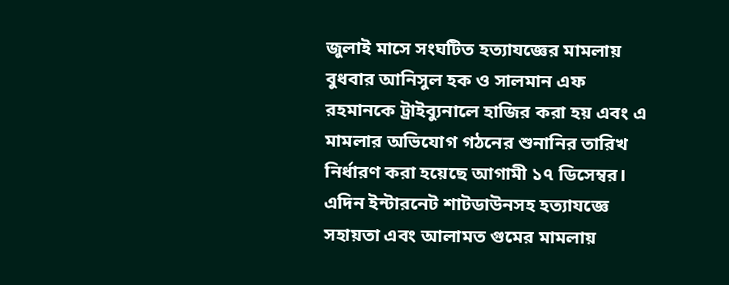জুলাই মাসে সংঘটিত হত্যাযজ্ঞের মামলায় বুধবার আনিসুল হক ও সালমান এফ রহমানকে ট্রাইব্যুনালে হাজির করা হয় এবং এ মামলার অভিযোগ গঠনের শুনানির তারিখ নির্ধারণ করা হয়েছে আগামী ১৭ ডিসেম্বর।
এদিন ইন্টারনেট শাটডাউনসহ হত্যাযজ্ঞে সহায়তা এবং আলামত গুমের মামলায়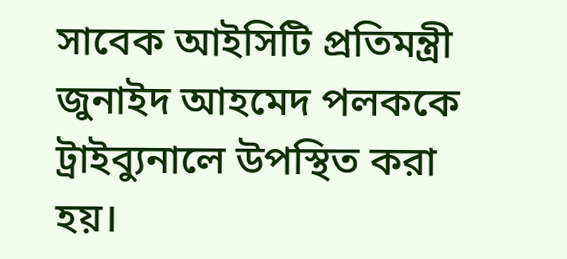সাবেক আইসিটি প্রতিমন্ত্রী জুনাইদ আহমেদ পলককে ট্রাইব্যুনালে উপস্থিত করা হয়।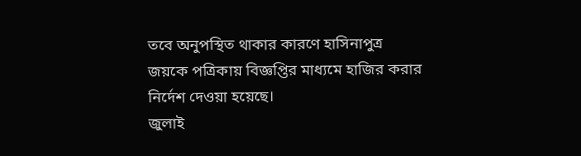তবে অনুপস্থিত থাকার কারণে হাসিনাপুত্র জয়কে পত্রিকায় বিজ্ঞপ্তির মাধ্যমে হাজির করার নির্দেশ দেওয়া হয়েছে।
জুলাই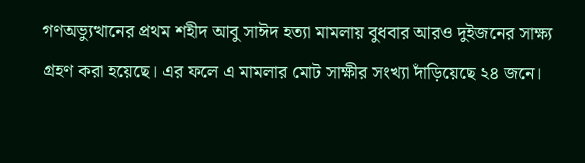গণঅভ্যুত্থানের প্রথম শহীদ আবু সাঈদ হত্যা মামলায় বুধবার আরও দুইজনের সাক্ষ্য গ্রহণ করা হয়েছে। এর ফলে এ মামলার মোট সাক্ষীর সংখ্যা দাঁড়িয়েছে ২৪ জনে।